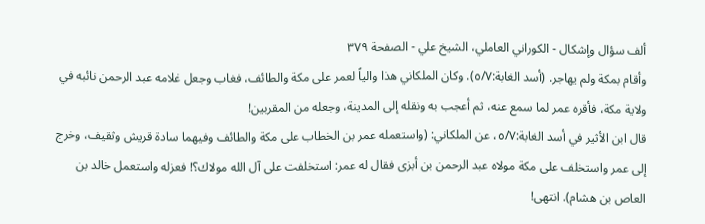ألف سؤال وإشكال - الكوراني العاملي، الشيخ علي - الصفحة ٣٧٩
وأقام بمكة ولم يهاجر. (أسد الغابة:٥/٧). وكان الملكاني هذا والياً لعمر على مكة والطائف، فغاب وجعل غلامه عبد الرحمن نائبه في ولاية مكة، فأقره عمر لما سمع عنه، ثم أعجب به ونقله إلى المدينة، وجعله من المقربين!
قال ابن الأثير في أسد الغابة:٥/٧، عن الملكاني: (واستعمله عمر بن الخطاب على مكة والطائف وفيهما سادة قريش وثقيف، وخرج إلى عمر واستخلف على مكة مولاه عبد الرحمن بن أبزى فقال له عمر: استخلفت على آل الله مولاك؟! فعزله واستعمل خالد بن العاص بن هشام). انتهى!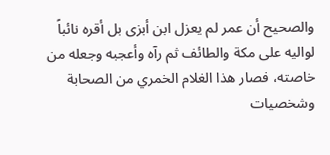والصحيح أن عمر لم يعزل ابن أبزى بل أقره نائباً لواليه على مكة والطائف ثم رآه وأعجبه وجعله من خاصته، فصار هذا الغلام الخمري من الصحابة وشخصيات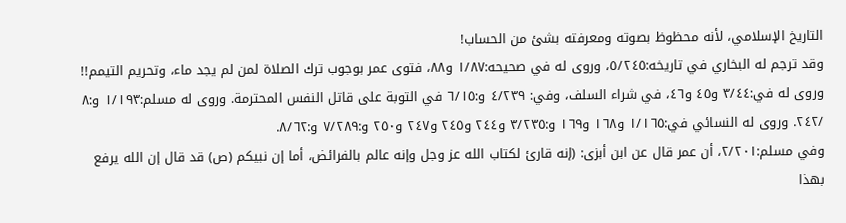التاريخ الإسلامي، لأنه محظوظ بصوته ومعرفته بشئ من الحساب!
وقد ترجم له البخاري في تاريخه:٥/٢٤٥، وروى له في صحيحه:١/٨٧ و٨٨، فتوى عمر بوجوب ترك الصلاة لمن لم يجد ماء، وتحريم التيمم!!
وروى له في:٣/٤٤ و٤٥ و٤٦، في شراء السلف، وفي: ٤/٢٣٩ و:٦/١٥ في التوبة على قاتل النفس المحترمة. وروى له مسلم:١/١٩٣ و:٨ /٢٤٢. وروى له النسائي في:١/١٦٥ و١٦٨ و١٦٩ و:٣/٢٣٥ و٢٤٤ و٢٤٥ و٢٤٧ و٢٥٠ و:٧/٢٨٩ و:٨/٦٢.
وفي مسلم:٢/٢٠١، أن عمر قال عن ابن أبزى: (إنه قارئ لكتاب الله عز وجل وإنه عالم بالفرائض، أما إن نبيكم (ص) قد قال إن الله يرفع بهذا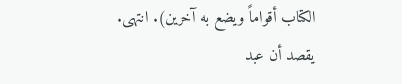الكتاب أقواماً ويضع به آخرين). انتهى.
يقصد أن عبد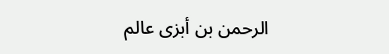الرحمن بن أبزى عالم